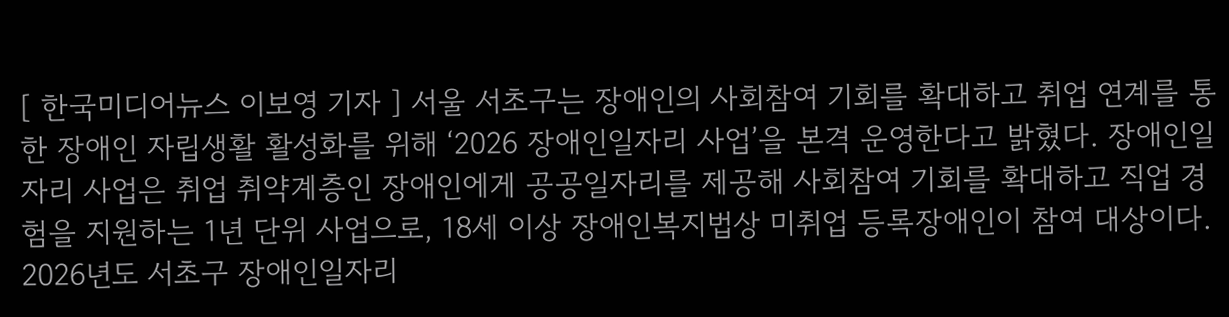[ 한국미디어뉴스 이보영 기자 ] 서울 서초구는 장애인의 사회참여 기회를 확대하고 취업 연계를 통한 장애인 자립생활 활성화를 위해 ‘2026 장애인일자리 사업’을 본격 운영한다고 밝혔다. 장애인일자리 사업은 취업 취약계층인 장애인에게 공공일자리를 제공해 사회참여 기회를 확대하고 직업 경험을 지원하는 1년 단위 사업으로, 18세 이상 장애인복지법상 미취업 등록장애인이 참여 대상이다. 2026년도 서초구 장애인일자리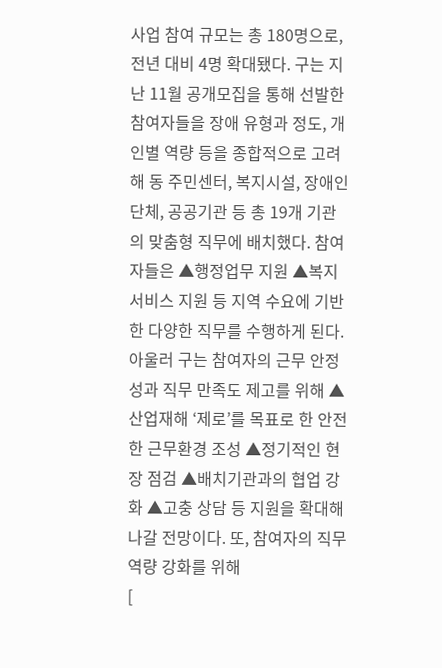사업 참여 규모는 총 180명으로, 전년 대비 4명 확대됐다. 구는 지난 11월 공개모집을 통해 선발한 참여자들을 장애 유형과 정도, 개인별 역량 등을 종합적으로 고려해 동 주민센터, 복지시설, 장애인단체, 공공기관 등 총 19개 기관의 맞춤형 직무에 배치했다. 참여자들은 ▲행정업무 지원 ▲복지서비스 지원 등 지역 수요에 기반한 다양한 직무를 수행하게 된다. 아울러 구는 참여자의 근무 안정성과 직무 만족도 제고를 위해 ▲산업재해 ‘제로’를 목표로 한 안전한 근무환경 조성 ▲정기적인 현장 점검 ▲배치기관과의 협업 강화 ▲고충 상담 등 지원을 확대해 나갈 전망이다. 또, 참여자의 직무 역량 강화를 위해
[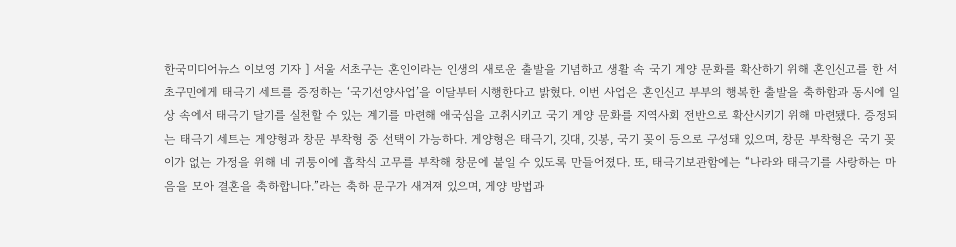한국미디어뉴스 이보영 기자 ] 서울 서초구는 혼인이라는 인생의 새로운 출발을 기념하고 생활 속 국기 게양 문화를 확산하기 위해 혼인신고를 한 서초구민에게 태극기 세트를 증정하는 ‘국기선양사업’을 이달부터 시행한다고 밝혔다. 이번 사업은 혼인신고 부부의 행복한 출발을 축하함과 동시에 일상 속에서 태극기 달기를 실천할 수 있는 계기를 마련해 애국심을 고취시키고 국기 게양 문화를 지역사회 전반으로 확산시키기 위해 마련됐다. 증정되는 태극기 세트는 게양형과 창문 부착형 중 선택이 가능하다. 게양형은 태극기, 깃대, 깃봉, 국기 꽂이 등으로 구성돼 있으며, 창문 부착형은 국기 꽂이가 없는 가정을 위해 네 귀퉁이에 흡착식 고무를 부착해 창문에 붙일 수 있도록 만들어졌다. 또, 태극기보관함에는 “나라와 태극기를 사랑하는 마음을 모아 결혼을 축하합니다.”라는 축하 문구가 새겨져 있으며, 게양 방법과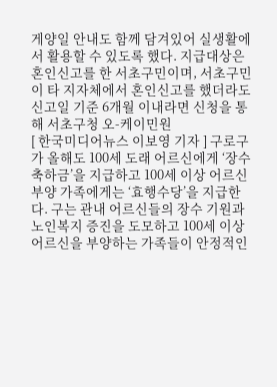게양일 안내도 함께 담겨있어 실생활에서 활용할 수 있도록 했다. 지급대상은 혼인신고를 한 서초구민이며, 서초구민이 타 지자체에서 혼인신고를 했더라도 신고일 기준 6개월 이내라면 신청을 통해 서초구청 오-케이민원
[ 한국미디어뉴스 이보영 기자 ] 구로구가 올해도 100세 도래 어르신에게 ‘장수축하금’을 지급하고 100세 이상 어르신 부양 가족에게는 ‘효행수당’을 지급한다. 구는 관내 어르신들의 장수 기원과 노인복지 증진을 도모하고 100세 이상 어르신을 부양하는 가족들이 안정적인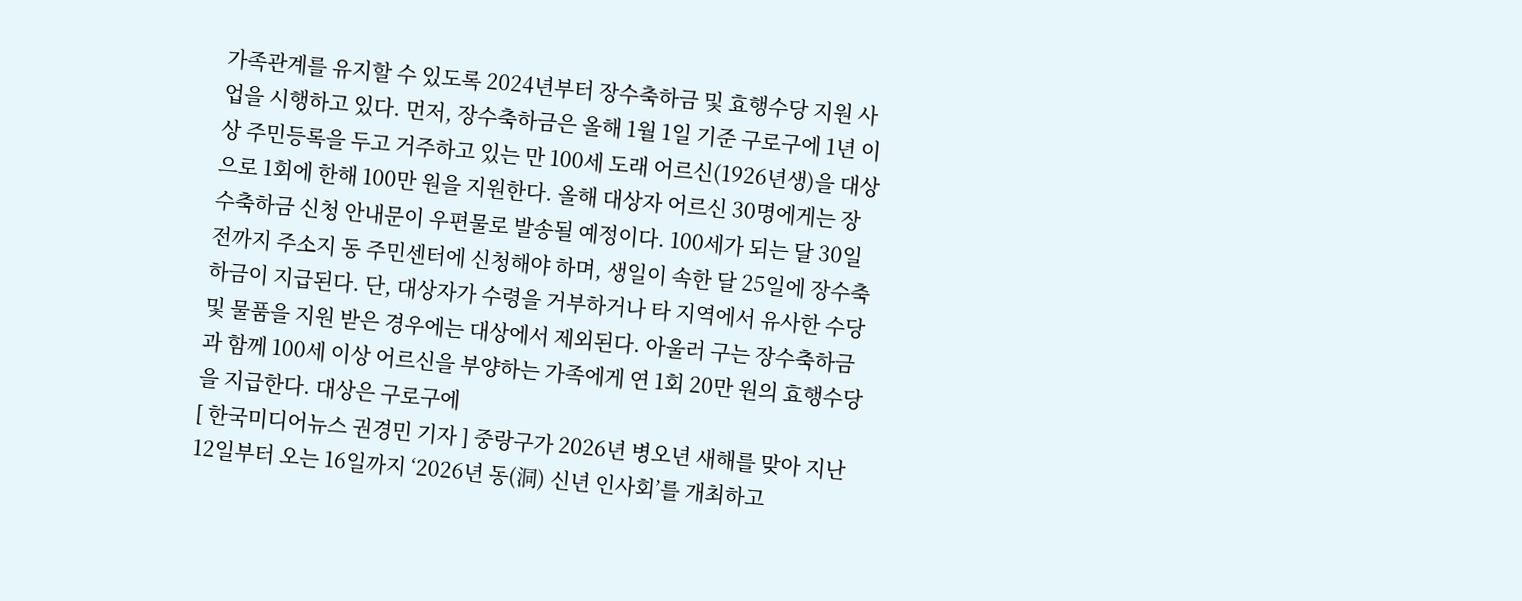가족관계를 유지할 수 있도록 2024년부터 장수축하금 및 효행수당 지원 사업을 시행하고 있다. 먼저, 장수축하금은 올해 1월 1일 기준 구로구에 1년 이상 주민등록을 두고 거주하고 있는 만 100세 도래 어르신(1926년생)을 대상으로 1회에 한해 100만 원을 지원한다. 올해 대상자 어르신 30명에게는 장수축하금 신청 안내문이 우편물로 발송될 예정이다. 100세가 되는 달 30일 전까지 주소지 동 주민센터에 신청해야 하며, 생일이 속한 달 25일에 장수축하금이 지급된다. 단, 대상자가 수령을 거부하거나 타 지역에서 유사한 수당 및 물품을 지원 받은 경우에는 대상에서 제외된다. 아울러 구는 장수축하금과 함께 100세 이상 어르신을 부양하는 가족에게 연 1회 20만 원의 효행수당을 지급한다. 대상은 구로구에
[ 한국미디어뉴스 권경민 기자 ] 중랑구가 2026년 병오년 새해를 맞아 지난 12일부터 오는 16일까지 ‘2026년 동(洞) 신년 인사회’를 개최하고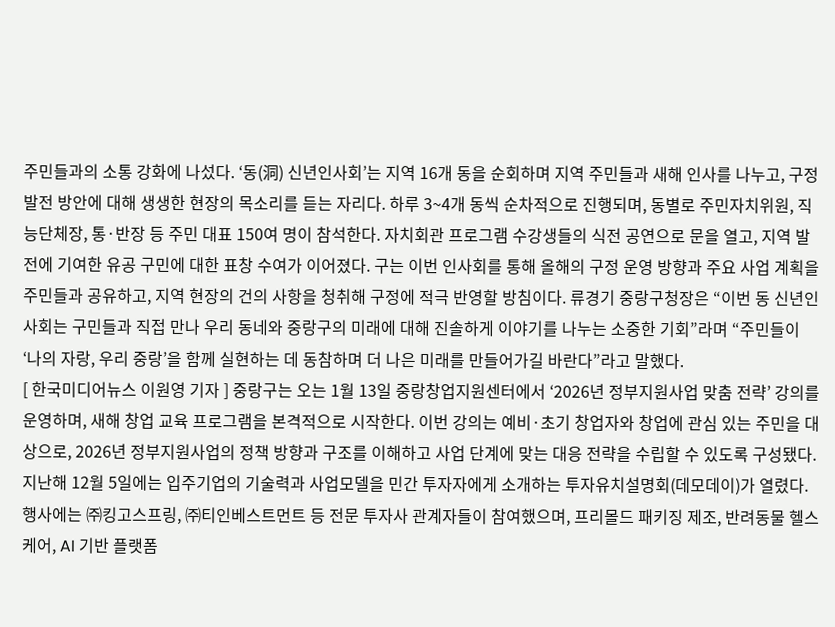주민들과의 소통 강화에 나섰다. ‘동(洞) 신년인사회’는 지역 16개 동을 순회하며 지역 주민들과 새해 인사를 나누고, 구정 발전 방안에 대해 생생한 현장의 목소리를 듣는 자리다. 하루 3~4개 동씩 순차적으로 진행되며, 동별로 주민자치위원, 직능단체장, 통·반장 등 주민 대표 150여 명이 참석한다. 자치회관 프로그램 수강생들의 식전 공연으로 문을 열고, 지역 발전에 기여한 유공 구민에 대한 표창 수여가 이어졌다. 구는 이번 인사회를 통해 올해의 구정 운영 방향과 주요 사업 계획을 주민들과 공유하고, 지역 현장의 건의 사항을 청취해 구정에 적극 반영할 방침이다. 류경기 중랑구청장은 “이번 동 신년인사회는 구민들과 직접 만나 우리 동네와 중랑구의 미래에 대해 진솔하게 이야기를 나누는 소중한 기회”라며 “주민들이 ‘나의 자랑, 우리 중랑’을 함께 실현하는 데 동참하며 더 나은 미래를 만들어가길 바란다”라고 말했다.
[ 한국미디어뉴스 이원영 기자 ] 중랑구는 오는 1월 13일 중랑창업지원센터에서 ‘2026년 정부지원사업 맞춤 전략’ 강의를 운영하며, 새해 창업 교육 프로그램을 본격적으로 시작한다. 이번 강의는 예비·초기 창업자와 창업에 관심 있는 주민을 대상으로, 2026년 정부지원사업의 정책 방향과 구조를 이해하고 사업 단계에 맞는 대응 전략을 수립할 수 있도록 구성됐다. 지난해 12월 5일에는 입주기업의 기술력과 사업모델을 민간 투자자에게 소개하는 투자유치설명회(데모데이)가 열렸다. 행사에는 ㈜킹고스프링, ㈜티인베스트먼트 등 전문 투자사 관계자들이 참여했으며, 프리몰드 패키징 제조, 반려동물 헬스케어, AI 기반 플랫폼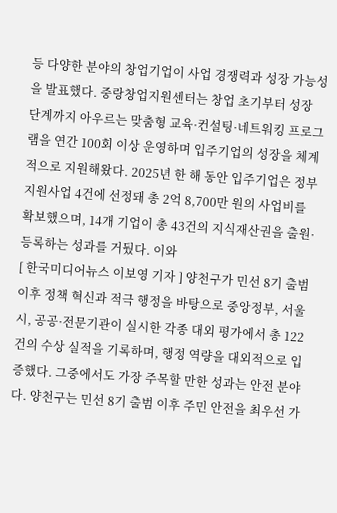등 다양한 분야의 창업기업이 사업 경쟁력과 성장 가능성을 발표했다. 중랑창업지원센터는 창업 초기부터 성장 단계까지 아우르는 맞춤형 교육·컨설팅·네트워킹 프로그램을 연간 100회 이상 운영하며 입주기업의 성장을 체계적으로 지원해왔다. 2025년 한 해 동안 입주기업은 정부지원사업 4건에 선정돼 총 2억 8,700만 원의 사업비를 확보했으며, 14개 기업이 총 43건의 지식재산권을 출원·등록하는 성과를 거뒀다. 이와
[ 한국미디어뉴스 이보영 기자 ] 양천구가 민선 8기 출범 이후 정책 혁신과 적극 행정을 바탕으로 중앙정부, 서울시, 공공·전문기관이 실시한 각종 대외 평가에서 총 122건의 수상 실적을 기록하며, 행정 역량을 대외적으로 입증했다. 그중에서도 가장 주목할 만한 성과는 안전 분야다. 양천구는 민선 8기 출범 이후 주민 안전을 최우선 가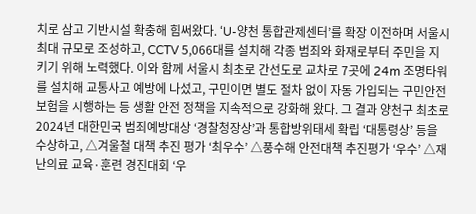치로 삼고 기반시설 확충해 힘써왔다. ‘U-양천 통합관제센터’를 확장 이전하며 서울시 최대 규모로 조성하고, CCTV 5,066대를 설치해 각종 범죄와 화재로부터 주민을 지키기 위해 노력했다. 이와 함께 서울시 최초로 간선도로 교차로 7곳에 24m 조명타워를 설치해 교통사고 예방에 나섰고, 구민이면 별도 절차 없이 자동 가입되는 구민안전보험을 시행하는 등 생활 안전 정책을 지속적으로 강화해 왔다. 그 결과 양천구 최초로 2024년 대한민국 범죄예방대상 ‘경찰청장상’과 통합방위태세 확립 ‘대통령상’ 등을 수상하고, △겨울철 대책 추진 평가 ‘최우수’ △풍수해 안전대책 추진평가 ‘우수’ △재난의료 교육·훈련 경진대회 ‘우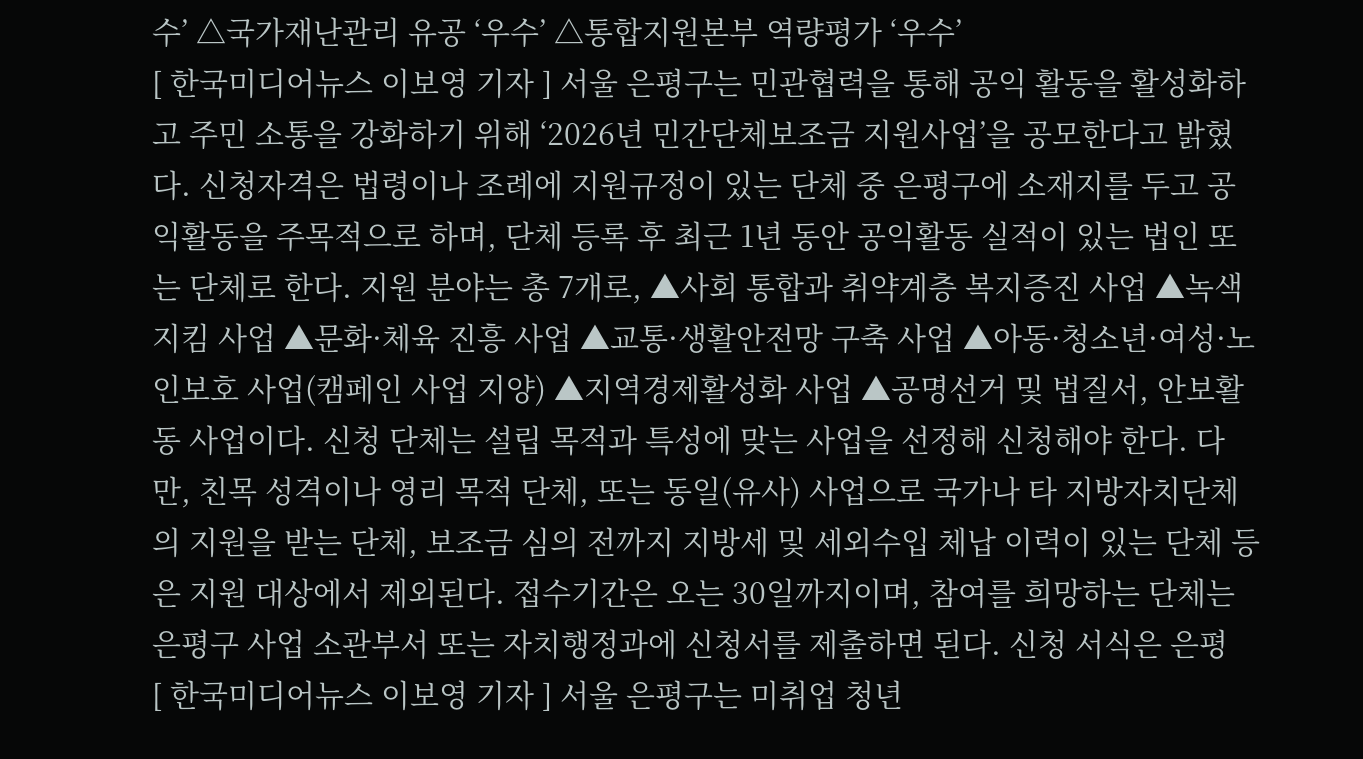수’ △국가재난관리 유공 ‘우수’ △통합지원본부 역량평가 ‘우수’
[ 한국미디어뉴스 이보영 기자 ] 서울 은평구는 민관협력을 통해 공익 활동을 활성화하고 주민 소통을 강화하기 위해 ‘2026년 민간단체보조금 지원사업’을 공모한다고 밝혔다. 신청자격은 법령이나 조례에 지원규정이 있는 단체 중 은평구에 소재지를 두고 공익활동을 주목적으로 하며, 단체 등록 후 최근 1년 동안 공익활동 실적이 있는 법인 또는 단체로 한다. 지원 분야는 총 7개로, ▲사회 통합과 취약계층 복지증진 사업 ▲녹색지킴 사업 ▲문화·체육 진흥 사업 ▲교통·생활안전망 구축 사업 ▲아동·청소년·여성·노인보호 사업(캠페인 사업 지양) ▲지역경제활성화 사업 ▲공명선거 및 법질서, 안보활동 사업이다. 신청 단체는 설립 목적과 특성에 맞는 사업을 선정해 신청해야 한다. 다만, 친목 성격이나 영리 목적 단체, 또는 동일(유사) 사업으로 국가나 타 지방자치단체의 지원을 받는 단체, 보조금 심의 전까지 지방세 및 세외수입 체납 이력이 있는 단체 등은 지원 대상에서 제외된다. 접수기간은 오는 30일까지이며, 참여를 희망하는 단체는 은평구 사업 소관부서 또는 자치행정과에 신청서를 제출하면 된다. 신청 서식은 은평
[ 한국미디어뉴스 이보영 기자 ] 서울 은평구는 미취업 청년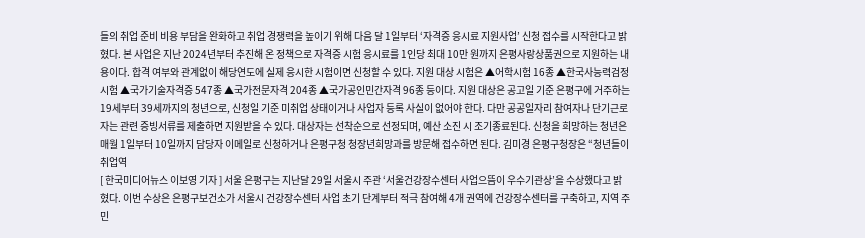들의 취업 준비 비용 부담을 완화하고 취업 경쟁력을 높이기 위해 다음 달 1일부터 ‘자격증 응시료 지원사업’ 신청 접수를 시작한다고 밝혔다. 본 사업은 지난 2024년부터 추진해 온 정책으로 자격증 시험 응시료를 1인당 최대 10만 원까지 은평사랑상품권으로 지원하는 내용이다. 합격 여부와 관계없이 해당연도에 실제 응시한 시험이면 신청할 수 있다. 지원 대상 시험은 ▲어학시험 16종 ▲한국사능력검정시험 ▲국가기술자격증 547종 ▲국가전문자격 204종 ▲국가공인민간자격 96종 등이다. 지원 대상은 공고일 기준 은평구에 거주하는 19세부터 39세까지의 청년으로, 신청일 기준 미취업 상태이거나 사업자 등록 사실이 없어야 한다. 다만 공공일자리 참여자나 단기근로자는 관련 증빙서류를 제출하면 지원받을 수 있다. 대상자는 선착순으로 선정되며, 예산 소진 시 조기종료된다. 신청을 희망하는 청년은 매월 1일부터 10일까지 담당자 이메일로 신청하거나 은평구청 청장년희망과를 방문해 접수하면 된다. 김미경 은평구청장은 “청년들이 취업역
[ 한국미디어뉴스 이보영 기자 ] 서울 은평구는 지난달 29일 서울시 주관 ‘서울건강장수센터 사업으뜸이 우수기관상’을 수상했다고 밝혔다. 이번 수상은 은평구보건소가 서울시 건강장수센터 사업 초기 단계부터 적극 참여해 4개 권역에 건강장수센터를 구축하고, 지역 주민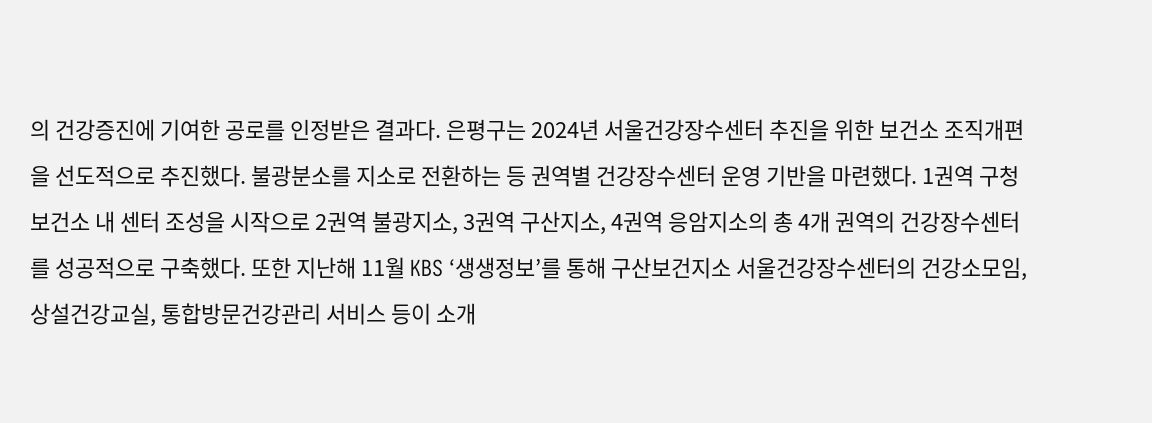의 건강증진에 기여한 공로를 인정받은 결과다. 은평구는 2024년 서울건강장수센터 추진을 위한 보건소 조직개편을 선도적으로 추진했다. 불광분소를 지소로 전환하는 등 권역별 건강장수센터 운영 기반을 마련했다. 1권역 구청 보건소 내 센터 조성을 시작으로 2권역 불광지소, 3권역 구산지소, 4권역 응암지소의 총 4개 권역의 건강장수센터를 성공적으로 구축했다. 또한 지난해 11월 KBS ‘생생정보’를 통해 구산보건지소 서울건강장수센터의 건강소모임, 상설건강교실, 통합방문건강관리 서비스 등이 소개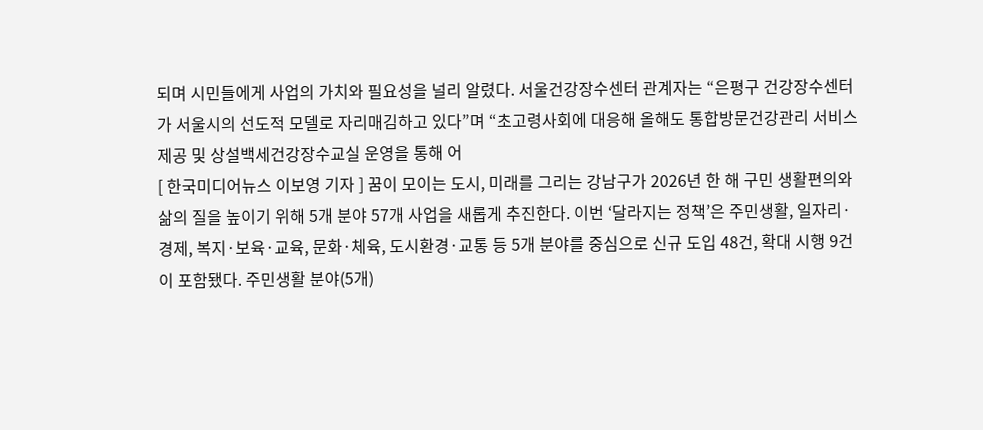되며 시민들에게 사업의 가치와 필요성을 널리 알렸다. 서울건강장수센터 관계자는 “은평구 건강장수센터가 서울시의 선도적 모델로 자리매김하고 있다”며 “초고령사회에 대응해 올해도 통합방문건강관리 서비스 제공 및 상설백세건강장수교실 운영을 통해 어
[ 한국미디어뉴스 이보영 기자 ] 꿈이 모이는 도시, 미래를 그리는 강남구가 2026년 한 해 구민 생활편의와 삶의 질을 높이기 위해 5개 분야 57개 사업을 새롭게 추진한다. 이번 ‘달라지는 정책’은 주민생활, 일자리·경제, 복지·보육·교육, 문화·체육, 도시환경·교통 등 5개 분야를 중심으로 신규 도입 48건, 확대 시행 9건이 포함됐다. 주민생활 분야(5개)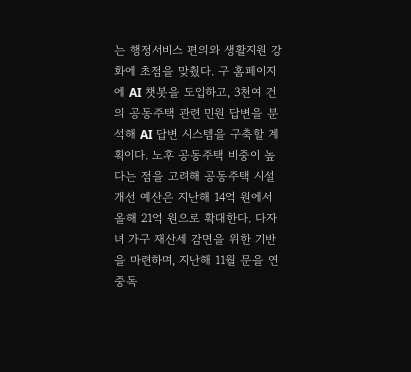는 행정서비스 편의와 생활지원 강화에 초점을 맞췄다. 구 홈페이지에 AI 챗봇을 도입하고, 3천여 건의 공동주택 관련 민원 답변을 분석해 AI 답변 시스템을 구축할 계획이다. 노후 공동주택 비중이 높다는 점을 고려해 공동주택 시설개선 예산은 지난해 14억 원에서 올해 21억 원으로 확대한다. 다자녀 가구 재산세 감면을 위한 기반을 마련하며, 지난해 11월 문을 연 중독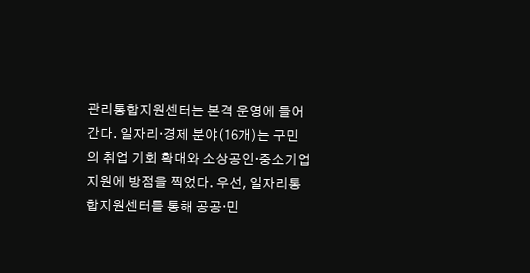관리통합지원센터는 본격 운영에 들어간다. 일자리·경제 분야(16개)는 구민의 취업 기회 확대와 소상공인·중소기업 지원에 방점을 찍었다. 우선, 일자리통합지원센터를 통해 공공·민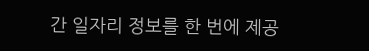간 일자리 정보를 한 번에 제공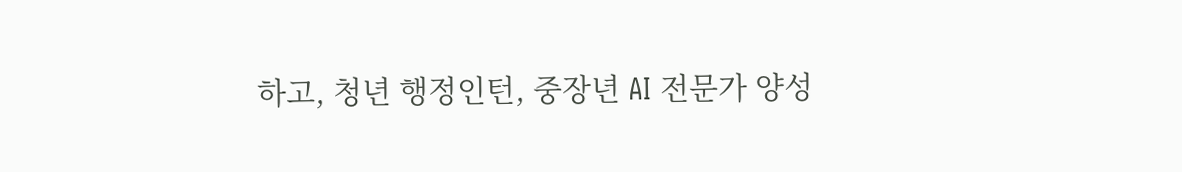하고, 청년 행정인턴, 중장년 AI 전문가 양성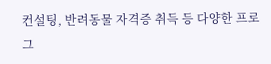컨설팅, 반려동물 자격증 취득 등 다양한 프로그